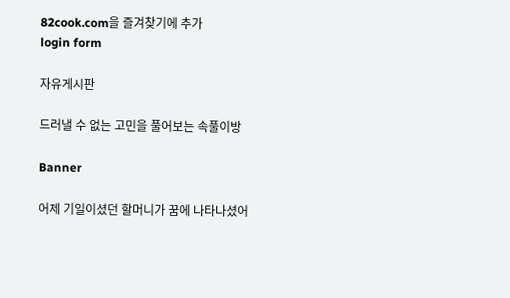82cook.com을 즐겨찾기에 추가
login form

자유게시판

드러낼 수 없는 고민을 풀어보는 속풀이방

Banner

어제 기일이셨던 할머니가 꿈에 나타나셨어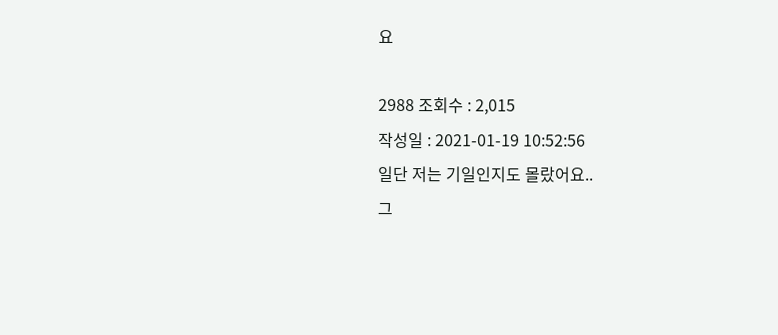요

2988 조회수 : 2,015
작성일 : 2021-01-19 10:52:56
일단 저는 기일인지도 몰랐어요..
그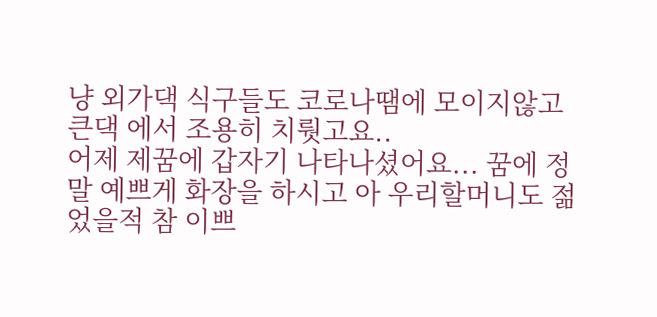냥 외가댁 식구들도 코로나땜에 모이지않고 큰댁 에서 조용히 치뤗고요..
어제 제꿈에 갑자기 나타나셨어요... 꿈에 정말 예쁘게 화장을 하시고 아 우리할머니도 젊었을적 참 이쁘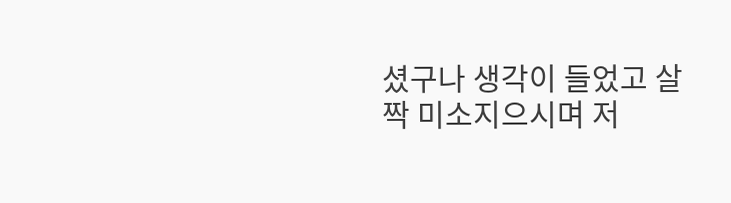셨구나 생각이 들었고 살짝 미소지으시며 저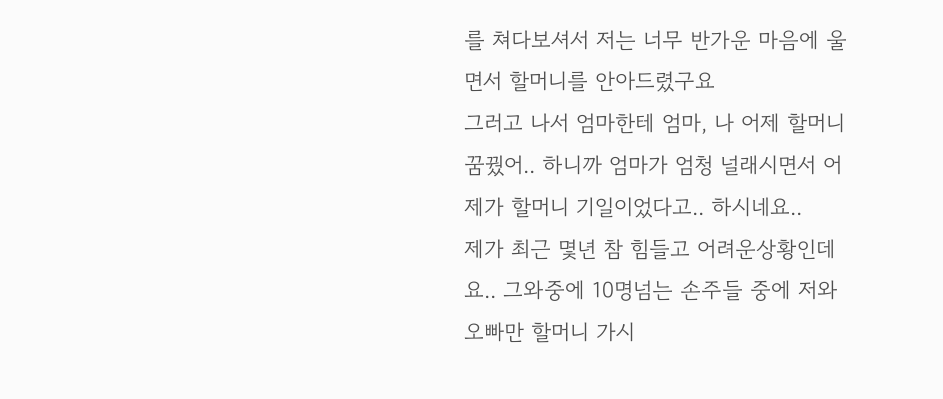를 쳐다보셔서 저는 너무 반가운 마음에 울면서 할머니를 안아드렸구요
그러고 나서 엄마한테 엄마, 나 어제 할머니 꿈꿨어.. 하니까 엄마가 엄청 널래시면서 어제가 할머니 기일이었다고.. 하시네요..
제가 최근 몇년 참 힘들고 어려운상황인데요.. 그와중에 10명넘는 손주들 중에 저와 오빠만 할머니 가시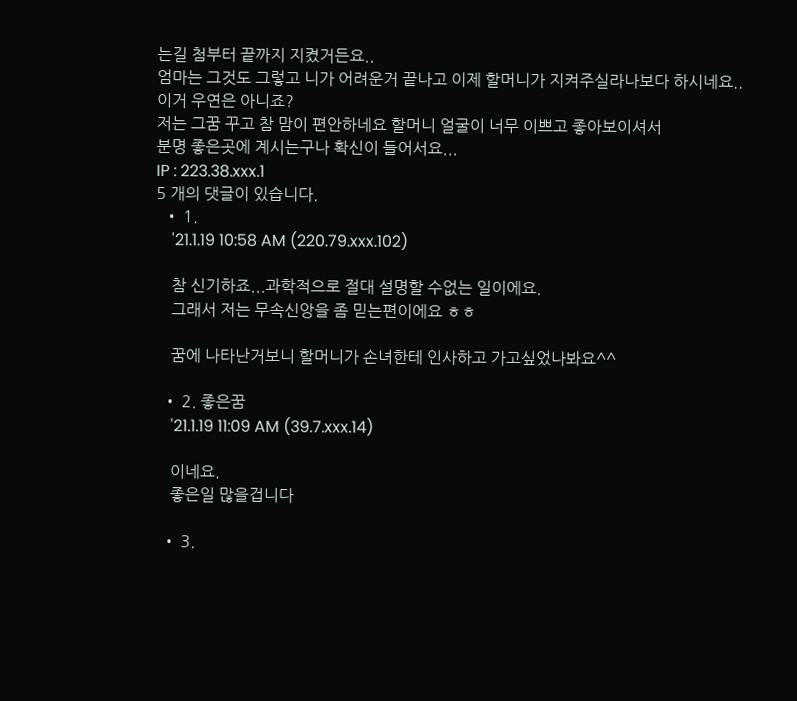는길 첨부터 끝까지 지켰거든요..
엄마는 그것도 그렇고 니가 어려운거 끝나고 이제 할머니가 지켜주실라나보다 하시네요..
이거 우연은 아니죠?
저는 그꿈 꾸고 참 맘이 편안하네요 할머니 얼굴이 너무 이쁘고 좋아보이셔서
분명 좋은곳에 계시는구나 확신이 들어서요...
IP : 223.38.xxx.1
5 개의 댓글이 있습니다.
  • 1.
    '21.1.19 10:58 AM (220.79.xxx.102)

    참 신기하죠...과학적으로 절대 설명할 수없는 일이에요.
    그래서 저는 무속신앙을 좀 믿는편이에요 ㅎㅎ

    꿈에 나타난거보니 할머니가 손녀한테 인사하고 가고싶었나봐요^^

  • 2. 좋은꿈
    '21.1.19 11:09 AM (39.7.xxx.14)

    이네요.
    좋은일 많을겁니다

  • 3.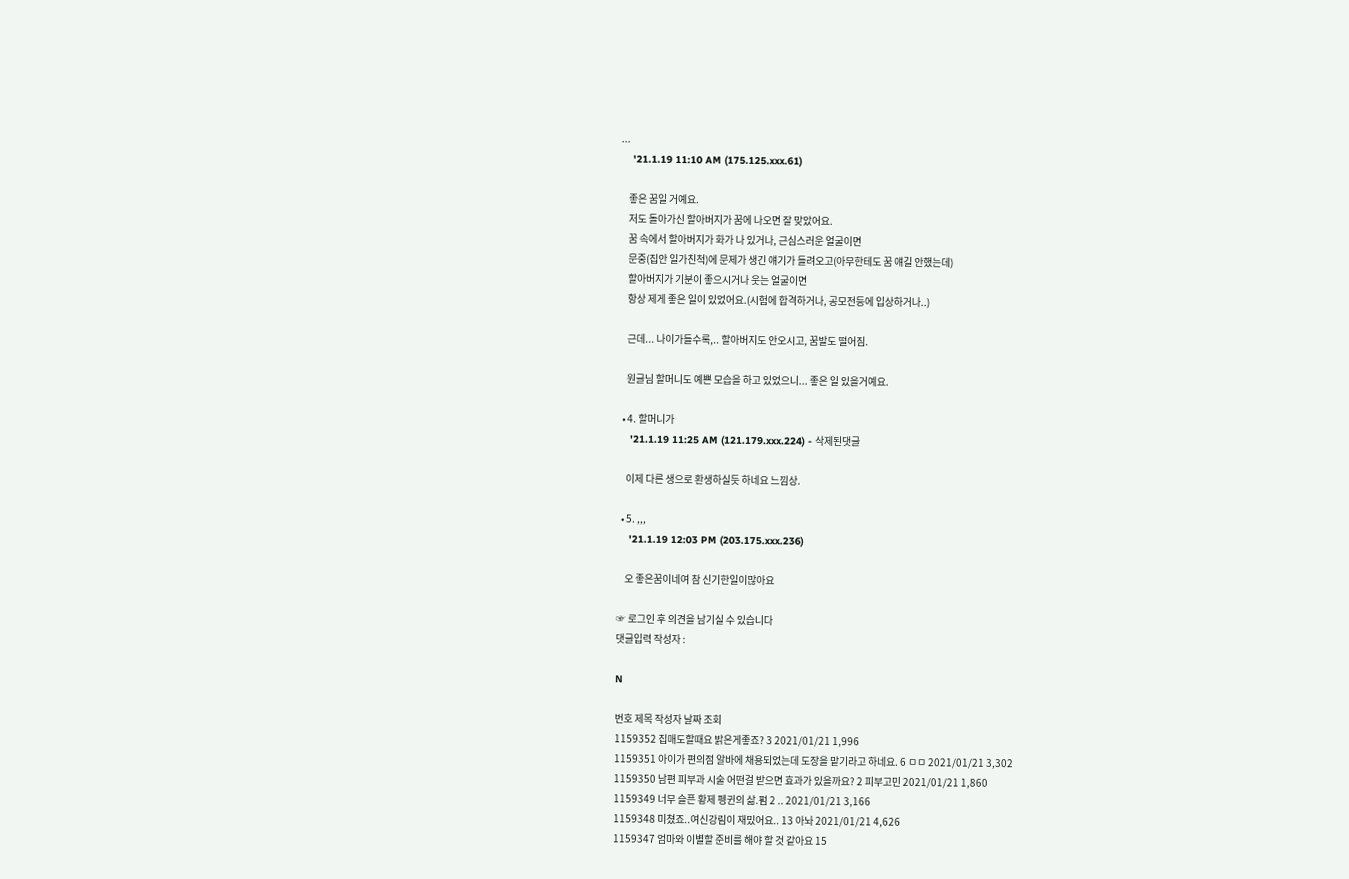...
    '21.1.19 11:10 AM (175.125.xxx.61)

    좋은 꿈일 거예요.
    저도 돌아가신 할아버지가 꿈에 나오면 잘 맞았어요.
    꿈 속에서 할아버지가 화가 나 있거나, 근심스러운 얼굴이면
    문중(집안 일가친척)에 문제가 생긴 얘기가 들려오고(아무한테도 꿈 얘길 안했는데)
    할아버지가 기분이 좋으시거나 웃는 얼굴이면
    항상 제게 좋은 일이 있었어요.(시험에 합격하거나, 공모전등에 입상하거나..)

    근데... 나이가들수록,.. 할아버지도 안오시고, 꿈발도 떨어짐.

    원글님 할머니도 예쁜 모습을 하고 있었으니... 좋은 일 있을거예요.

  • 4. 할머니가
    '21.1.19 11:25 AM (121.179.xxx.224) - 삭제된댓글

    이제 다른 생으로 환생하실듯 하네요 느낌상.

  • 5. ,,,
    '21.1.19 12:03 PM (203.175.xxx.236)

    오 좋은꿈이네여 참 신기한일이많아요

☞ 로그인 후 의견을 남기실 수 있습니다
댓글입력 작성자 :

N

번호 제목 작성자 날짜 조회
1159352 집매도할때요 밝은게좋죠? 3 2021/01/21 1,996
1159351 아이가 편의점 알바에 채용되었는데 도장을 맡기라고 하네요. 6 ㅁㅁ 2021/01/21 3,302
1159350 남편 피부과 시술 어떤걸 받으면 효과가 있을까요? 2 피부고민 2021/01/21 1,860
1159349 너무 슬픈 황제 펭귄의 삶.펌 2 .. 2021/01/21 3,166
1159348 미쳤죠..여신강림이 재밌어요.. 13 아놔 2021/01/21 4,626
1159347 엄마와 이별할 준비를 해야 할 것 같아요 15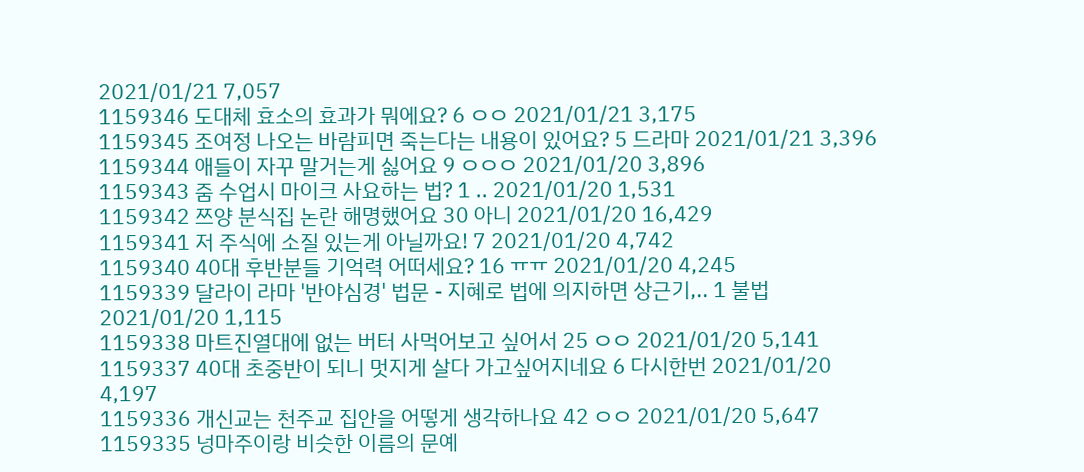2021/01/21 7,057
1159346 도대체 효소의 효과가 뭐에요? 6 ㅇㅇ 2021/01/21 3,175
1159345 조여정 나오는 바람피면 죽는다는 내용이 있어요? 5 드라마 2021/01/21 3,396
1159344 애들이 자꾸 말거는게 싫어요 9 ㅇㅇㅇ 2021/01/20 3,896
1159343 줌 수업시 마이크 사요하는 법? 1 .. 2021/01/20 1,531
1159342 쯔양 분식집 논란 해명했어요 30 아니 2021/01/20 16,429
1159341 저 주식에 소질 있는게 아닐까요! 7 2021/01/20 4,742
1159340 40대 후반분들 기억력 어떠세요? 16 ㅠㅠ 2021/01/20 4,245
1159339 달라이 라마 '반야심경' 법문 - 지혜로 법에 의지하면 상근기,.. 1 불법 2021/01/20 1,115
1159338 마트진열대에 없는 버터 사먹어보고 싶어서 25 ㅇㅇ 2021/01/20 5,141
1159337 40대 초중반이 되니 멋지게 살다 가고싶어지네요 6 다시한번 2021/01/20 4,197
1159336 개신교는 천주교 집안을 어떻게 생각하나요 42 ㅇㅇ 2021/01/20 5,647
1159335 넝마주이랑 비슷한 이름의 문예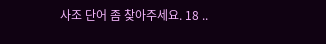사조 단어 좀 찾아주세요. 18 ..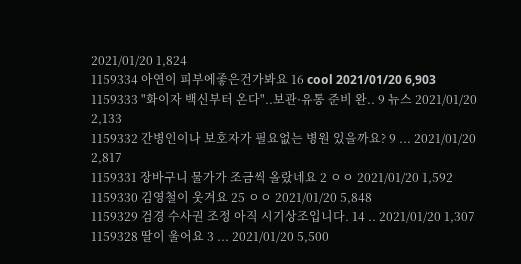2021/01/20 1,824
1159334 아연이 피부에좋은건가봐요 16 cool 2021/01/20 6,903
1159333 "화이자 백신부터 온다"..보관·유통 준비 완.. 9 뉴스 2021/01/20 2,133
1159332 간병인이나 보호자가 필요없는 병원 있을까요? 9 ... 2021/01/20 2,817
1159331 장바구니 물가가 조금씩 올랐네요 2 ㅇㅇ 2021/01/20 1,592
1159330 김영철이 웃겨요 25 ㅇㅇ 2021/01/20 5,848
1159329 검경 수사권 조정 아직 시기상조입니다. 14 .. 2021/01/20 1,307
1159328 딸이 울어요 3 ... 2021/01/20 5,500